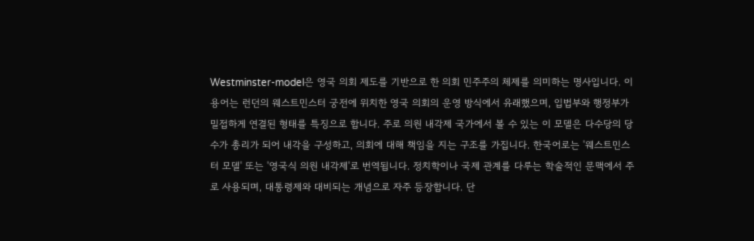Westminster-model은 영국 의회 제도를 기반으로 한 의회 민주주의 체제를 의미하는 명사입니다. 이 용어는 런던의 웨스트민스터 궁전에 위치한 영국 의회의 운영 방식에서 유래했으며, 입법부와 행정부가 밀접하게 연결된 형태를 특징으로 합니다. 주로 의원 내각제 국가에서 볼 수 있는 이 모델은 다수당의 당수가 총리가 되어 내각을 구성하고, 의회에 대해 책임을 지는 구조를 가집니다. 한국어로는 '웨스트민스터 모델' 또는 '영국식 의원 내각제'로 번역됩니다. 정치학이나 국제 관계를 다루는 학술적인 문맥에서 주로 사용되며, 대통령제와 대비되는 개념으로 자주 등장합니다. 단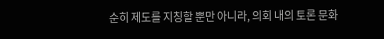순히 제도를 지칭할 뿐만 아니라, 의회 내의 토론 문화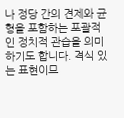나 정당 간의 견제와 균형을 포함하는 포괄적인 정치적 관습을 의미하기도 합니다. 격식 있는 표현이므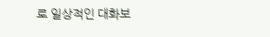로 일상적인 대화보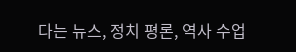다는 뉴스, 정치 평론, 역사 수업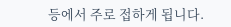등에서 주로 접하게 됩니다.